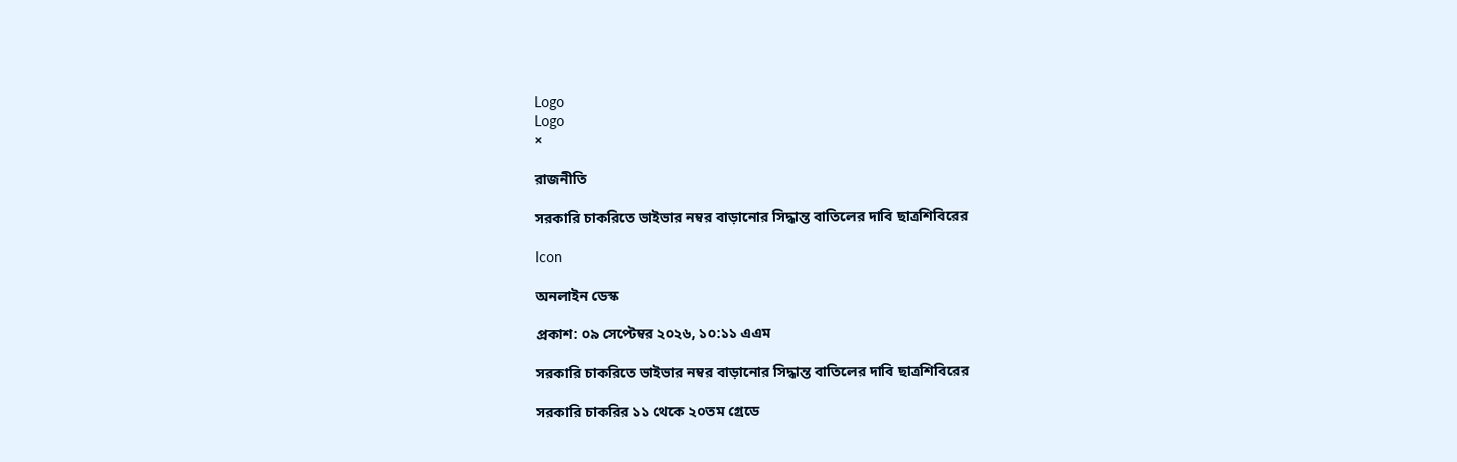Logo
Logo
×

রাজনীতি

সরকারি চাকরিতে ভাইভার নম্বর বাড়ানোর সিদ্ধান্ত বাতিলের দাবি ছাত্রশিবিরের

Icon

অনলাইন ডেস্ক

প্রকাশ: ০৯ সেপ্টেম্বর ২০২৬, ১০:১১ এএম

সরকারি চাকরিতে ভাইভার নম্বর বাড়ানোর সিদ্ধান্ত বাতিলের দাবি ছাত্রশিবিরের

সরকারি চাকরির ১১ থেকে ২০তম গ্রেডে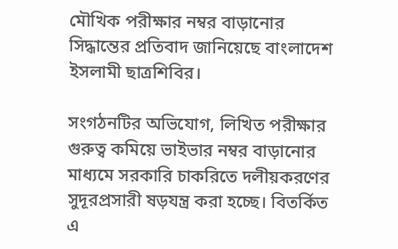মৌখিক পরীক্ষার নম্বর বাড়ানোর সিদ্ধান্তের প্রতিবাদ জানিয়েছে বাংলাদেশ ইসলামী ছাত্রশিবির।

সংগঠনটির অভিযোগ, লিখিত পরীক্ষার গুরুত্ব কমিয়ে ভাইভার নম্বর বাড়ানোর মাধ্যমে সরকারি চাকরিতে দলীয়করণের সুদূরপ্রসারী ষড়যন্ত্র করা হচ্ছে। বিতর্কিত এ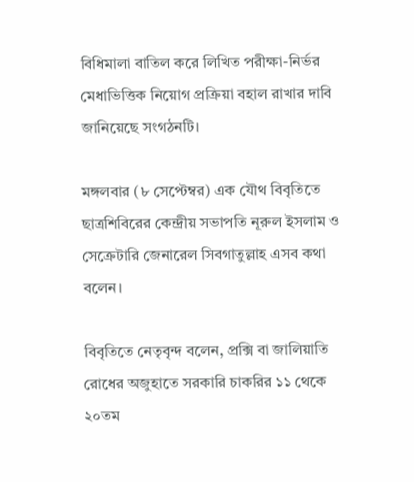বিধিমালা বাতিল করে লিখিত পরীক্ষা-নির্ভর মেধাভিত্তিক নিয়োগ প্রক্রিয়া বহাল রাখার দাবি জানিয়েছে সংগঠনটি।

মঙ্গলবার (৮ সেপ্টেম্বর) এক যৌথ বিবৃতিতে ছাত্রশিবিরের কেন্দ্রীয় সভাপতি নূরুল ইসলাম ও সেক্রেটারি জেনারেল সিবগাতুল্লাহ এসব কথা বলেন।

বিবৃতিতে নেতৃবৃন্দ বলেন, প্রক্সি বা জালিয়াতি রোধের অজুহাতে সরকারি চাকরির ১১ থেকে ২০তম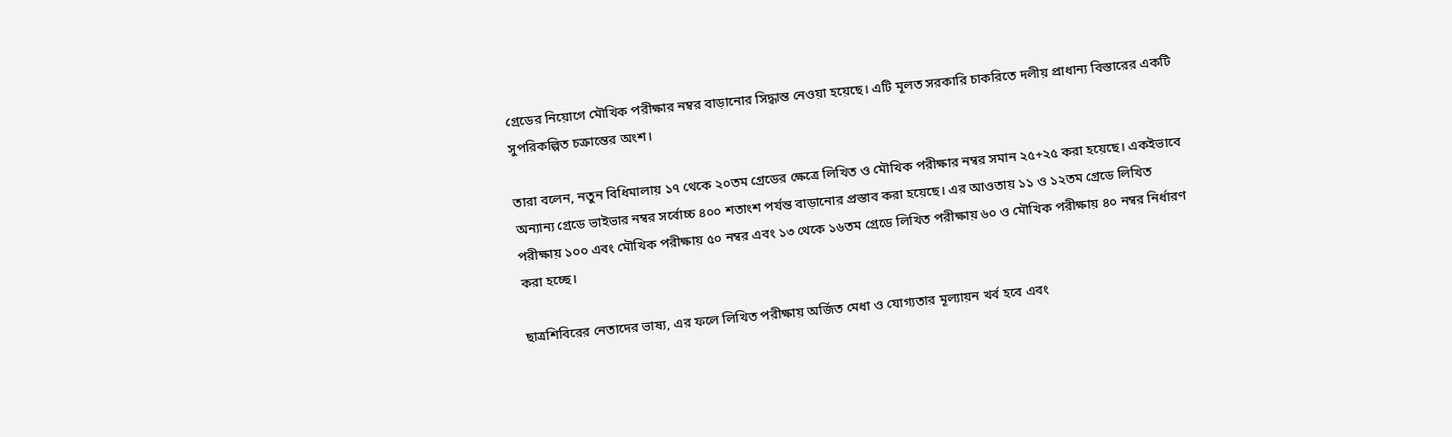গ্রেডের নিয়োগে মৌখিক পরীক্ষার নম্বর বাড়ানোর সিদ্ধান্ত নেওয়া হয়েছে। এটি মূলত সরকারি চাকরিতে দলীয় প্রাধান্য বিস্তারের একটি সুপরিকল্পিত চক্রান্তের অংশ।

তারা বলেন, নতুন বিধিমালায় ১৭ থেকে ২০তম গ্রেডের ক্ষেত্রে লিখিত ও মৌখিক পরীক্ষার নম্বর সমান ২৫+২৫ করা হয়েছে। একইভাবে অন্যান্য গ্রেডে ভাইভার নম্বর সর্বোচ্চ ৪০০ শতাংশ পর্যন্ত বাড়ানোর প্রস্তাব করা হয়েছে। এর আওতায় ১১ ও ১২তম গ্রেডে লিখিত পরীক্ষায় ১০০ এবং মৌখিক পরীক্ষায় ৫০ নম্বর এবং ১৩ থেকে ১৬তম গ্রেডে লিখিত পরীক্ষায় ৬০ ও মৌখিক পরীক্ষায় ৪০ নম্বর নির্ধারণ করা হচ্ছে।

ছাত্রশিবিরের নেতাদের ভাষ্য, এর ফলে লিখিত পরীক্ষায় অর্জিত মেধা ও যোগ্যতার মূল্যায়ন খর্ব হবে এবং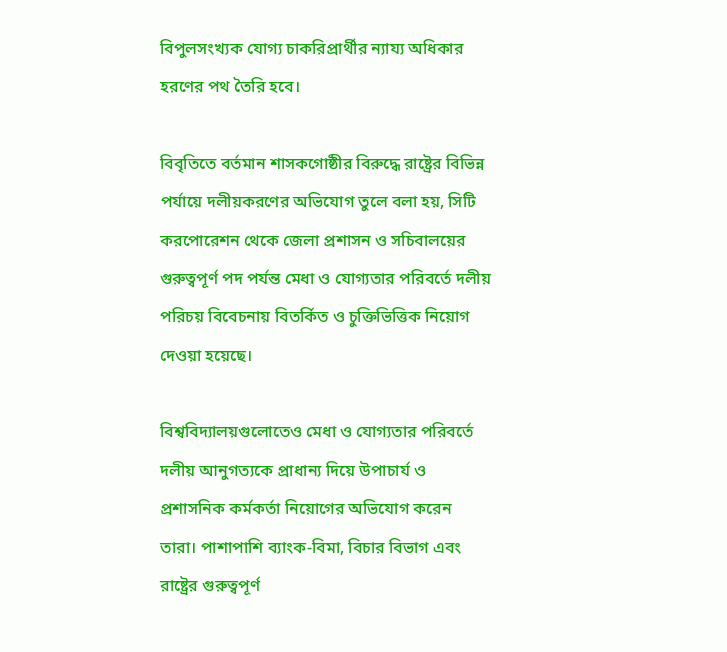বিপুলসংখ্যক যোগ্য চাকরিপ্রার্থীর ন্যায্য অধিকার হরণের পথ তৈরি হবে।

বিবৃতিতে বর্তমান শাসকগোষ্ঠীর বিরুদ্ধে রাষ্ট্রের বিভিন্ন পর্যায়ে দলীয়করণের অভিযোগ তুলে বলা হয়, সিটি করপোরেশন থেকে জেলা প্রশাসন ও সচিবালয়ের গুরুত্বপূর্ণ পদ পর্যন্ত মেধা ও যোগ্যতার পরিবর্তে দলীয় পরিচয় বিবেচনায় বিতর্কিত ও চুক্তিভিত্তিক নিয়োগ দেওয়া হয়েছে।

বিশ্ববিদ্যালয়গুলোতেও মেধা ও যোগ্যতার পরিবর্তে দলীয় আনুগত্যকে প্রাধান্য দিয়ে উপাচার্য ও প্রশাসনিক কর্মকর্তা নিয়োগের অভিযোগ করেন তারা। পাশাপাশি ব্যাংক-বিমা, বিচার বিভাগ এবং রাষ্ট্রের গুরুত্বপূর্ণ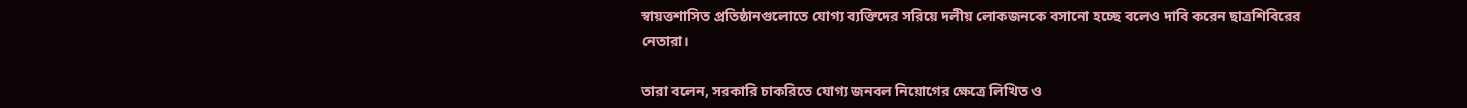স্বায়ত্তশাসিত প্রতিষ্ঠানগুলোতে যোগ্য ব্যক্তিদের সরিয়ে দলীয় লোকজনকে বসানো হচ্ছে বলেও দাবি করেন ছাত্রশিবিরের নেতারা।

তারা বলেন, সরকারি চাকরিতে যোগ্য জনবল নিয়োগের ক্ষেত্রে লিখিত ও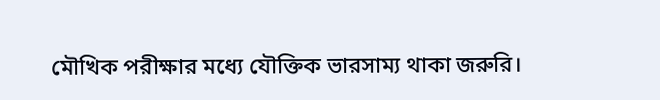মৌখিক পরীক্ষার মধ্যে যৌক্তিক ভারসাম্য থাকা জরুরি।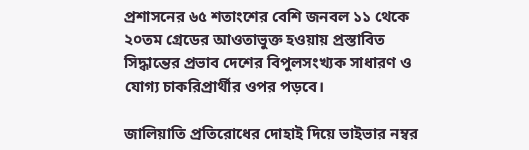প্রশাসনের ৬৫ শতাংশের বেশি জনবল ১১ থেকে ২০তম গ্রেডের আওতাভুক্ত হওয়ায় প্রস্তাবিত সিদ্ধান্তের প্রভাব দেশের বিপুলসংখ্যক সাধারণ ও যোগ্য চাকরিপ্রার্থীর ওপর পড়বে।

জালিয়াতি প্রতিরোধের দোহাই দিয়ে ভাইভার নম্বর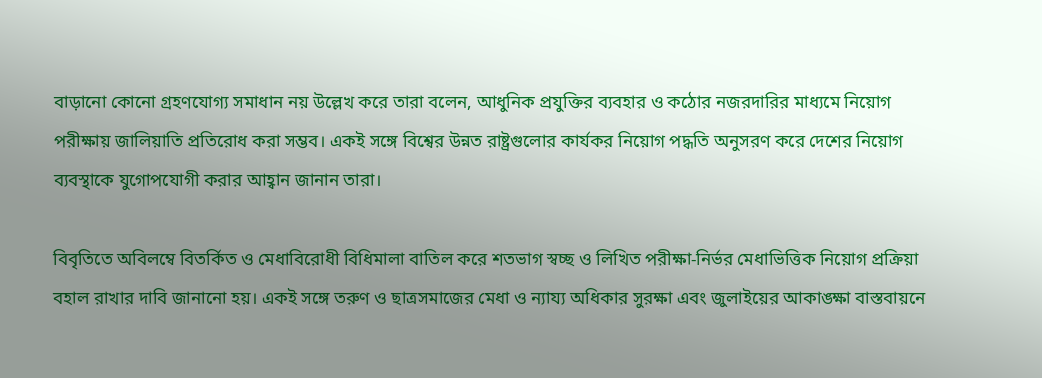বাড়ানো কোনো গ্রহণযোগ্য সমাধান নয় উল্লেখ করে তারা বলেন, আধুনিক প্রযুক্তির ব্যবহার ও কঠোর নজরদারির মাধ্যমে নিয়োগ পরীক্ষায় জালিয়াতি প্রতিরোধ করা সম্ভব। একই সঙ্গে বিশ্বের উন্নত রাষ্ট্রগুলোর কার্যকর নিয়োগ পদ্ধতি অনুসরণ করে দেশের নিয়োগ ব্যবস্থাকে যুগোপযোগী করার আহ্বান জানান তারা।

বিবৃতিতে অবিলম্বে বিতর্কিত ও মেধাবিরোধী বিধিমালা বাতিল করে শতভাগ স্বচ্ছ ও লিখিত পরীক্ষা-নির্ভর মেধাভিত্তিক নিয়োগ প্রক্রিয়া বহাল রাখার দাবি জানানো হয়। একই সঙ্গে তরুণ ও ছাত্রসমাজের মেধা ও ন্যায্য অধিকার সুরক্ষা এবং জুলাইয়ের আকাঙ্ক্ষা বাস্তবায়নে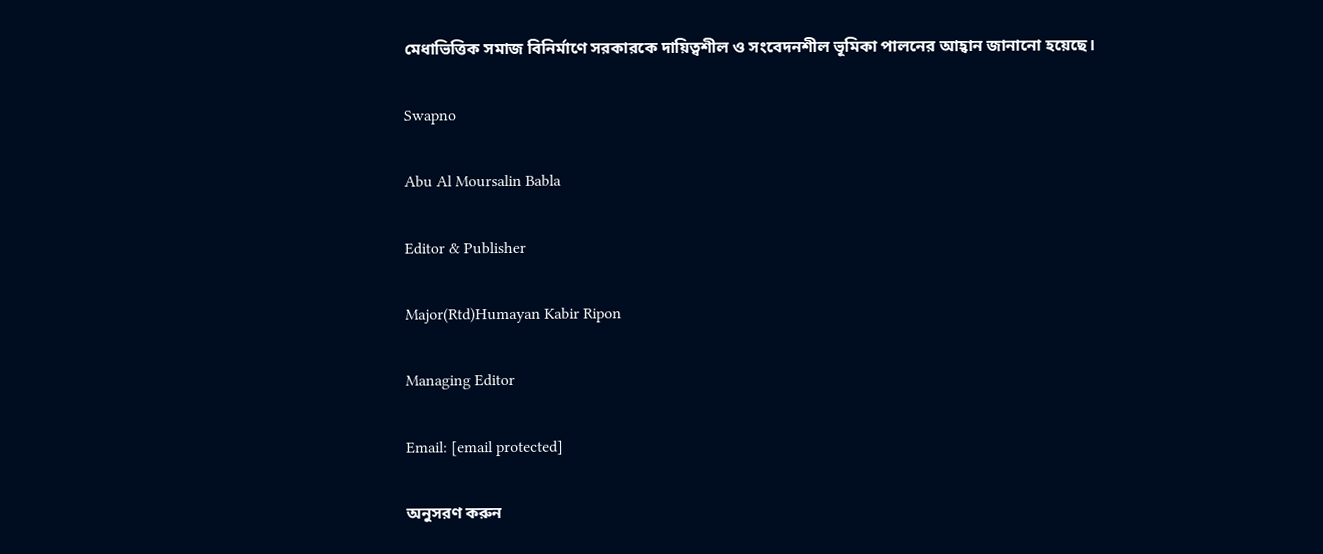মেধাভিত্তিক সমাজ বিনির্মাণে সরকারকে দায়িত্বশীল ও সংবেদনশীল ভূমিকা পালনের আহ্বান জানানো হয়েছে।

Swapno

Abu Al Moursalin Babla

Editor & Publisher

Major(Rtd)Humayan Kabir Ripon

Managing Editor

Email: [email protected]

অনুসরণ করুন